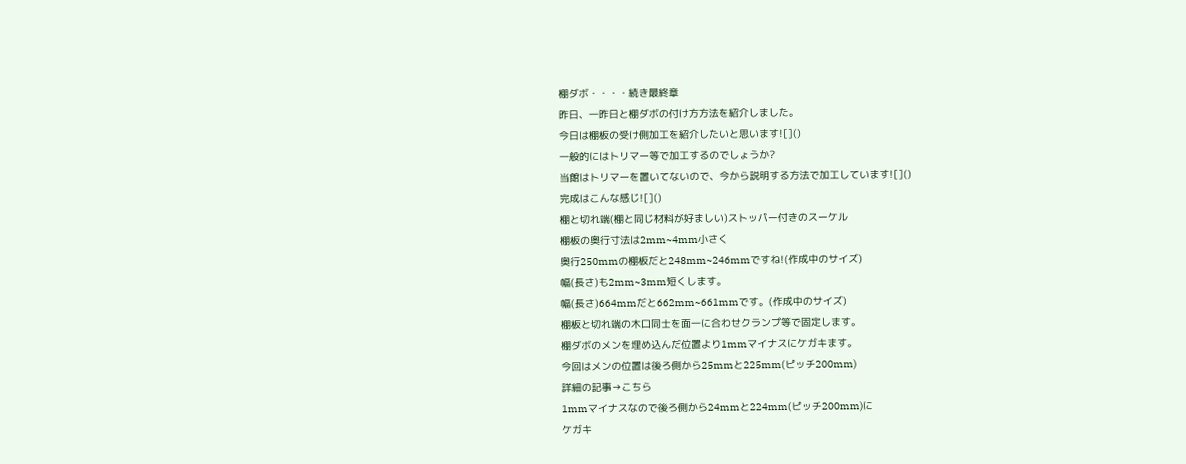棚ダボ・・・・続き最終章
昨日、一昨日と棚ダボの付け方方法を紹介しました。
今日は棚板の受け側加工を紹介したいと思います![]()
一般的にはトリマー等で加工するのでしょうか?
当館はトリマーを置いてないので、今から説明する方法で加工しています![]()
完成はこんな感じ![]()
棚と切れ端(棚と同じ材料が好ましい)ストッパー付きのスーケル
棚板の奥行寸法は2mm~4mm小さく
奥行250mmの棚板だと248mm~246mmですね!(作成中のサイズ)
幅(長さ)も2mm~3mm短くします。
幅(長さ)664mmだと662mm~661mmです。(作成中のサイズ)
棚板と切れ端の木口同士を面一に合わせクランプ等で固定します。
棚ダボのメンを埋め込んだ位置より1mmマイナスにケガキます。
今回はメンの位置は後ろ側から25mmと225mm(ピッチ200mm)
詳細の記事→こちら
1mmマイナスなので後ろ側から24mmと224mm(ピッチ200mm)に
ケガキ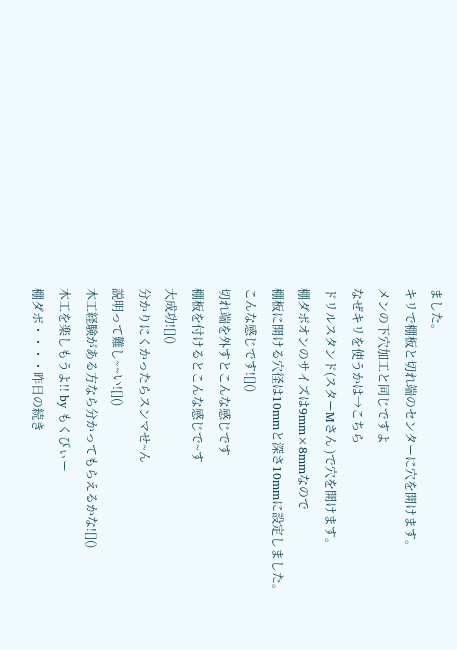ました。
キリで棚板と切れ端のセンターに穴を開けます。
メンの下穴加工と同じですよ
なぜキリを使うかは→こちら
ドリルスタンド(スターMさん )で穴を開けます。
棚ダボオンのサイズは9mm×8mmなので
棚板に開ける穴径は10mmと深さ10mmに設定しました。
こんな感じです![]()
切れ端を外すとこんな感じです
棚板を付けるとこんな感じで~す
大成功![]()
分かりにくかったらスンマせ~ん
説明って難し~~い![]()
木工経験がある方なら分かってもらえるかな![]()
木工を楽しもうよ!! by もくびぃー
棚ダボ・・・・昨日の続き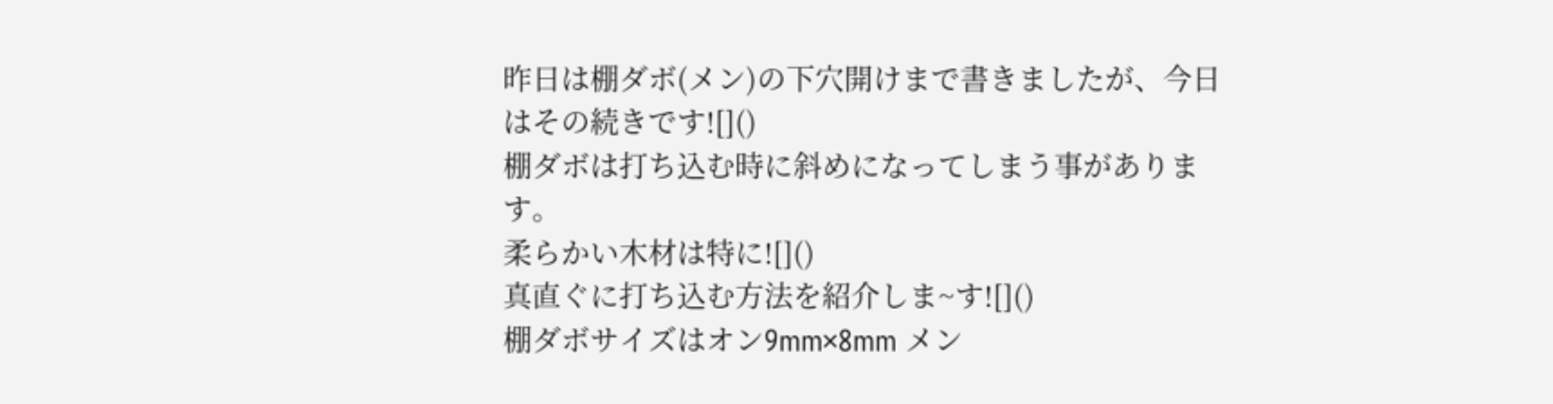昨日は棚ダボ(メン)の下穴開けまで書きましたが、今日はその続きです![]()
棚ダボは打ち込む時に斜めになってしまう事があります。
柔らかい木材は特に![]()
真直ぐに打ち込む方法を紹介しま~す![]()
棚ダボサイズはオン9mm×8mm メン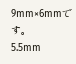9mm×6mmです。
5.5mm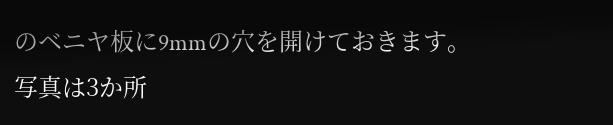のベニヤ板に9mmの穴を開けておきます。
写真は3か所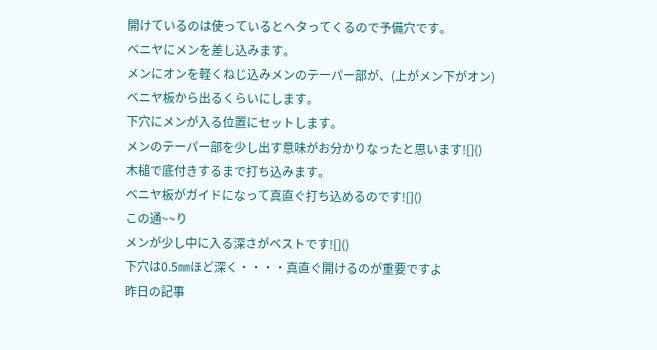開けているのは使っているとヘタってくるので予備穴です。
ベニヤにメンを差し込みます。
メンにオンを軽くねじ込みメンのテーパー部が、(上がメン下がオン)
ベニヤ板から出るくらいにします。
下穴にメンが入る位置にセットします。
メンのテーパー部を少し出す意味がお分かりなったと思います![]()
木槌で底付きするまで打ち込みます。
ベニヤ板がガイドになって真直ぐ打ち込めるのです![]()
この通~~り
メンが少し中に入る深さがベストです![]()
下穴は0.5㎜ほど深く・・・・真直ぐ開けるのが重要ですよ
昨日の記事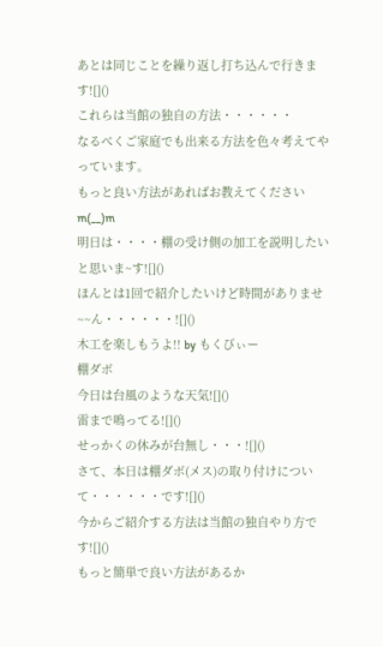あとは同じことを繰り返し打ち込んで行きます![]()
これらは当館の独自の方法・・・・・・
なるべくご家庭でも出来る方法を色々考えてやっています。
もっと良い方法があればお教えてくださいm(__)m
明日は・・・・棚の受け側の加工を説明したいと思いま~す![]()
ほんとは1回で紹介したいけど時間がありませ~~ん・・・・・・![]()
木工を楽しもうよ!! by もくびぃー
棚ダボ
今日は台風のような天気![]()
雷まで鳴ってる![]()
せっかくの休みが台無し・・・![]()
さて、本日は棚ダボ(メス)の取り付けについて・・・・・・です![]()
今からご紹介する方法は当館の独自やり方です![]()
もっと簡単で良い方法があるか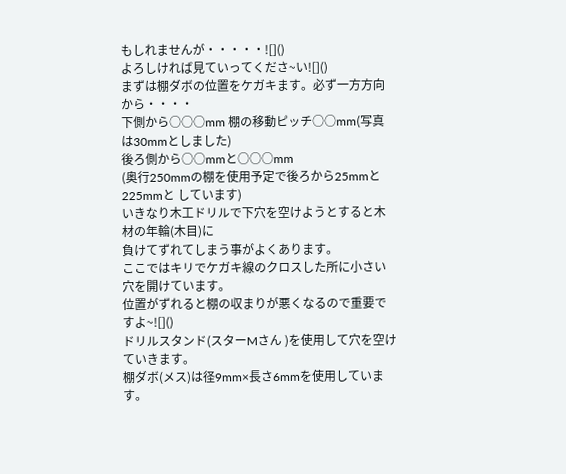もしれませんが・・・・・![]()
よろしければ見ていってくださ~い![]()
まずは棚ダボの位置をケガキます。必ず一方方向から・・・・
下側から○○○mm 棚の移動ピッチ○○mm(写真は30mmとしました)
後ろ側から○○mmと○○○mm
(奥行250mmの棚を使用予定で後ろから25mmと225mmと しています)
いきなり木工ドリルで下穴を空けようとすると木材の年輪(木目)に
負けてずれてしまう事がよくあります。
ここではキリでケガキ線のクロスした所に小さい穴を開けています。
位置がずれると棚の収まりが悪くなるので重要ですよ~![]()
ドリルスタンド(スターMさん )を使用して穴を空けていきます。
棚ダボ(メス)は径9mm×長さ6mmを使用しています。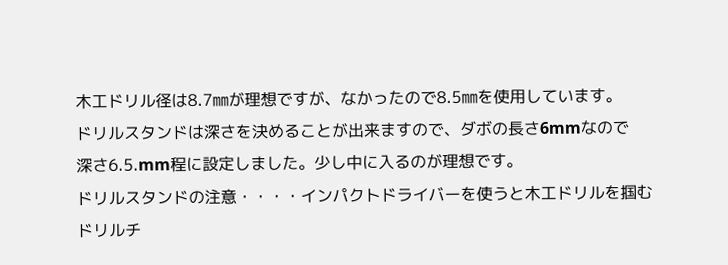木工ドリル径は8.7㎜が理想ですが、なかったので8.5㎜を使用しています。
ドリルスタンドは深さを決めることが出来ますので、ダボの長さ6mmなので
深さ6.5.mm程に設定しました。少し中に入るのが理想です。
ドリルスタンドの注意・・・・インパクトドライバーを使うと木工ドリルを掴む
ドリルチ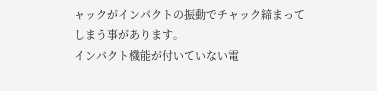ャックがインパクトの振動でチャック締まってしまう事があります。
インパクト機能が付いていない電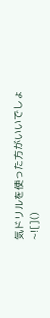気ドリルを使った方がいいでしょ~![]()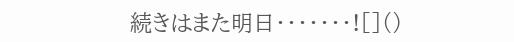続きはまた明日・・・・・・・![]()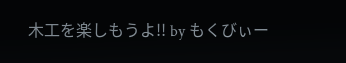木工を楽しもうよ!! by もくびぃー